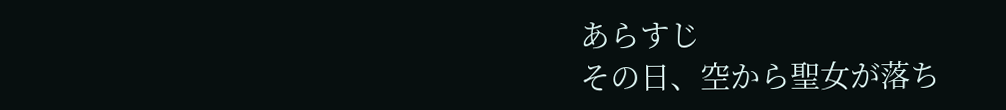あらすじ
その日、空から聖女が落ち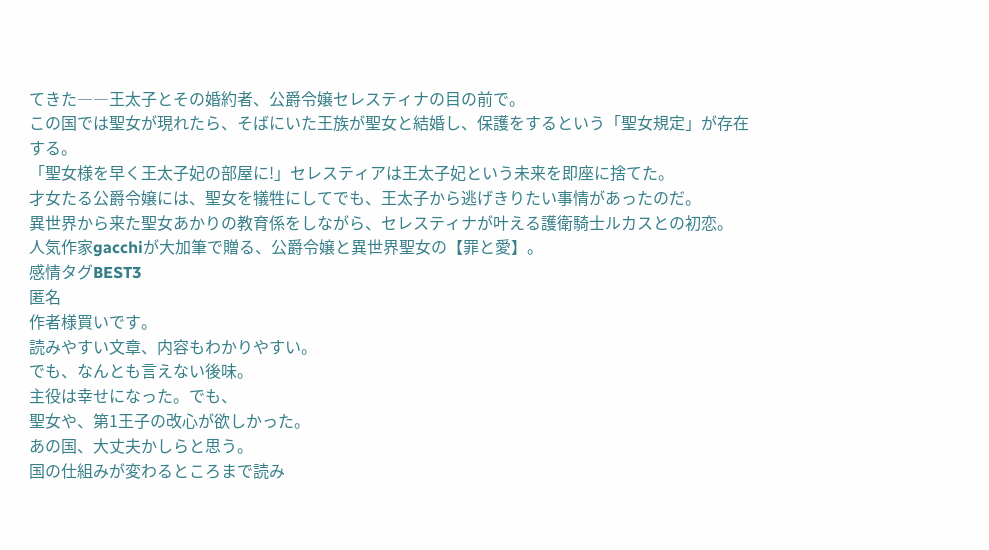てきた――王太子とその婚約者、公爵令嬢セレスティナの目の前で。
この国では聖女が現れたら、そばにいた王族が聖女と結婚し、保護をするという「聖女規定」が存在する。
「聖女様を早く王太子妃の部屋に!」セレスティアは王太子妃という未来を即座に捨てた。
才女たる公爵令嬢には、聖女を犠牲にしてでも、王太子から逃げきりたい事情があったのだ。
異世界から来た聖女あかりの教育係をしながら、セレスティナが叶える護衛騎士ルカスとの初恋。
人気作家gacchiが大加筆で贈る、公爵令嬢と異世界聖女の【罪と愛】。
感情タグBEST3
匿名
作者様買いです。
読みやすい文章、内容もわかりやすい。
でも、なんとも言えない後味。
主役は幸せになった。でも、
聖女や、第1王子の改心が欲しかった。
あの国、大丈夫かしらと思う。
国の仕組みが変わるところまで読み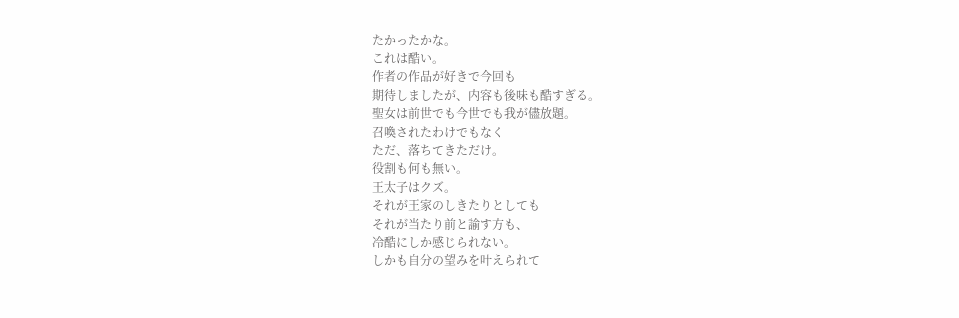たかったかな。
これは酷い。
作者の作品が好きで今回も
期待しましたが、内容も後味も酷すぎる。
聖女は前世でも今世でも我が儘放題。
召喚されたわけでもなく
ただ、落ちてきただけ。
役割も何も無い。
王太子はクズ。
それが王家のしきたりとしても
それが当たり前と諭す方も、
冷酷にしか感じられない。
しかも自分の望みを叶えられて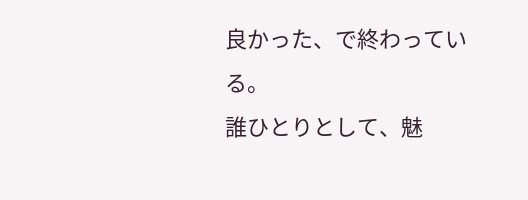良かった、で終わっている。
誰ひとりとして、魅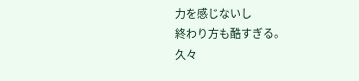力を感じないし
終わり方も酷すぎる。
久々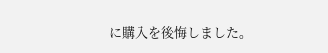に購入を後悔しました。